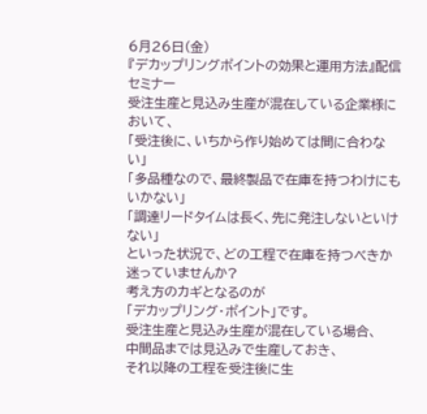6月26日(金)
『デカップリングポイントの効果と運用方法』配信セミナー
受注生産と見込み生産が混在している企業様において、
「受注後に、いちから作り始めては間に合わない」
「多品種なので、最終製品で在庫を持つわけにもいかない」
「調達リードタイムは長く、先に発注しないといけない」
といった状況で、どの工程で在庫を持つべきか迷っていませんか?
考え方のカギとなるのが
「デカップリング・ポイント」です。
受注生産と見込み生産が混在している場合、
中間品までは見込みで生産しておき、
それ以降の工程を受注後に生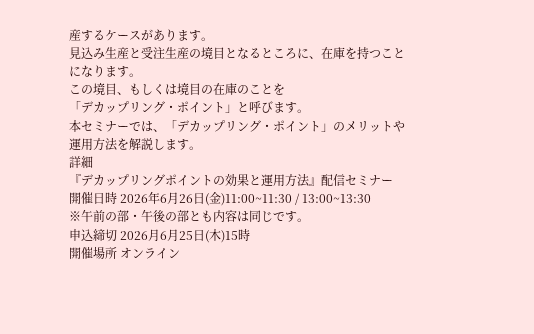産するケースがあります。
見込み生産と受注生産の境目となるところに、在庫を持つことになります。
この境目、もしくは境目の在庫のことを
「デカップリング・ポイント」と呼びます。
本セミナーでは、「デカップリング・ポイント」のメリットや運用方法を解説します。
詳細
『デカップリングポイントの効果と運用方法』配信セミナー
開催日時 2026年6月26日(金)11:00~11:30 / 13:00~13:30
※午前の部・午後の部とも内容は同じです。
申込締切 2026月6月25日(木)15時
開催場所 オンライン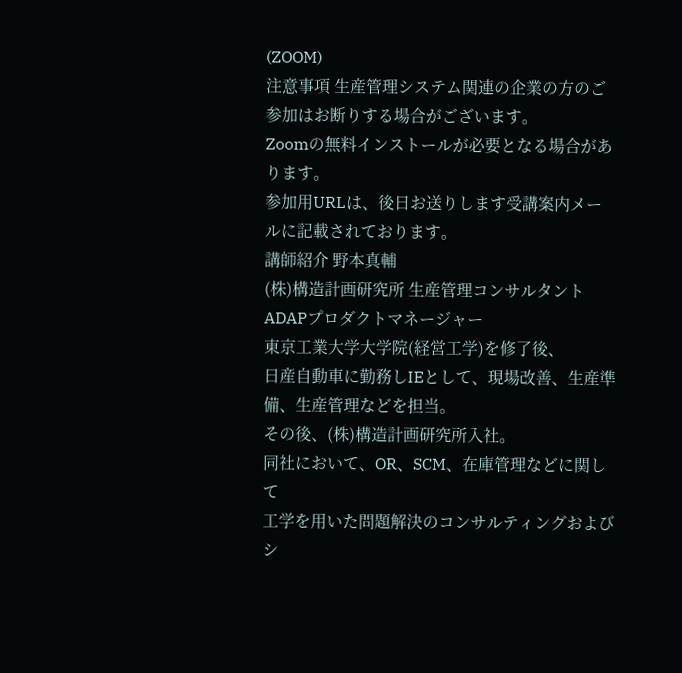(ZOOM)
注意事項 生産管理システム関連の企業の方のご参加はお断りする場合がございます。
Zoomの無料インストールが必要となる場合があります。
参加用URLは、後日お送りします受講案内メールに記載されております。
講師紹介 野本真輔
(株)構造計画研究所 生産管理コンサルタント
ADAPプロダクトマネージャー
東京工業大学大学院(経営工学)を修了後、
日産自動車に勤務しIEとして、現場改善、生産準備、生産管理などを担当。
その後、(株)構造計画研究所入社。
同社において、OR、SCM、在庫管理などに関して
工学を用いた問題解決のコンサルティングおよびシ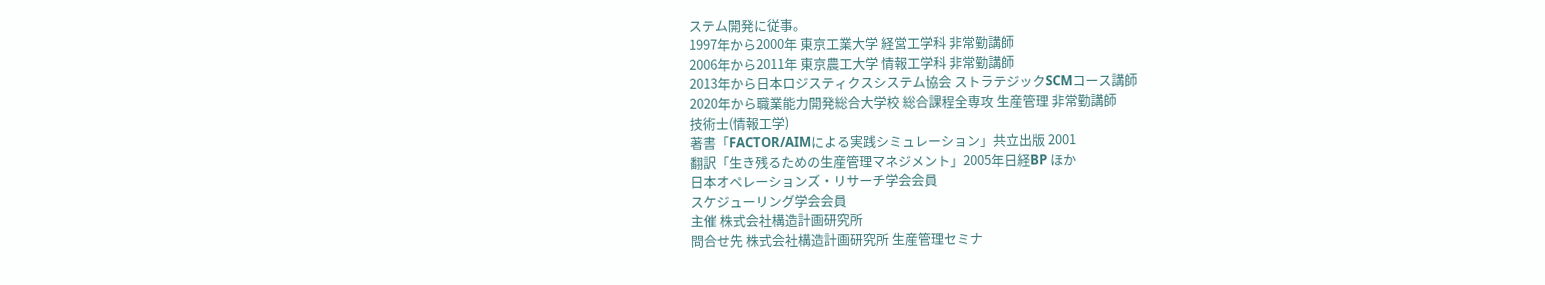ステム開発に従事。
1997年から2000年 東京工業大学 経営工学科 非常勤講師
2006年から2011年 東京農工大学 情報工学科 非常勤講師
2013年から日本ロジスティクスシステム協会 ストラテジックSCMコース講師
2020年から職業能力開発総合大学校 総合課程全専攻 生産管理 非常勤講師
技術士(情報工学)
著書「FACTOR/AIMによる実践シミュレーション」共立出版 2001
翻訳「生き残るための生産管理マネジメント」2005年日経BP ほか
日本オペレーションズ・リサーチ学会会員
スケジューリング学会会員
主催 株式会社構造計画研究所
問合せ先 株式会社構造計画研究所 生産管理セミナ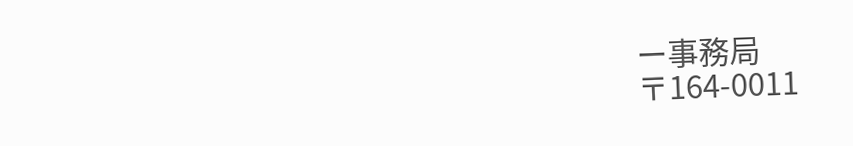ー事務局
〒164-0011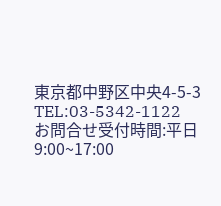東京都中野区中央4-5-3
TEL:03-5342-1122
お問合せ受付時間:平日9:00~17:00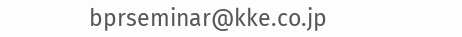bprseminar@kke.co.jp